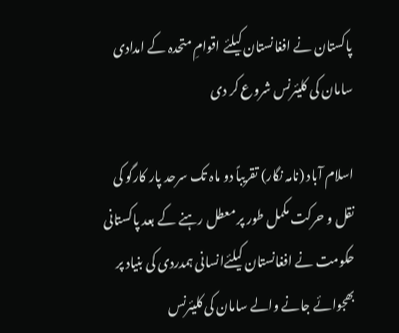پاکستان نے افغانستان کیلئے اقوامِ متحدہ کے امدادی سامان کی کلیئرنس شروع کر دی

اسلام آباد (نامہ نگار) تقریباً دو ماہ تک سرحد پار کارگو کی نقل و حرکت مکمل طور پر معطل رہنے کے بعد پاکستانی حکومت نے افغانستان کیلئےانسانی ہمدردی کی بنیاد پر بھجوائے جانے والے سامان کی کلیئرنس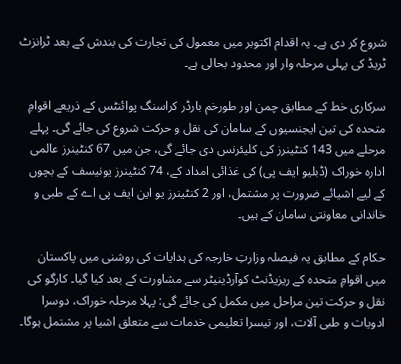شروع کر دی ہے۔ یہ اقدام اکتوبر میں معمول کی تجارت کی بندش کے بعد ٹرانزٹ ٹریڈ کی پہلی مرحلہ وار اور محدود بحالی ہے۔

سرکاری خط کے مطابق چمن اور طورخم بارڈر کراسنگ پوائنٹس کے ذریعے اقوامِ متحدہ کی تین ایجنسیوں کے سامان کی نقل و حرکت شروع کی جائے گی۔ پہلے مرحلے میں 143 کنٹینرز کی کلیئرنس دی جائے گی، جن میں 67 کنٹینرز عالمی ادارہ خوراک (ڈبلیو ایف پی) کی غذائی امداد کے، 74 کنٹینرز یونیسف کے بچوں کے لیے اشیائے ضرورت پر مشتمل، اور 2 کنٹینرز یو این ایف پی اے کے طبی و خاندانی معاونتی سامان کے ہیں۔

حکام کے مطابق یہ فیصلہ وزارتِ خارجہ کی ہدایات کی روشنی میں پاکستان میں اقوامِ متحدہ کے ریزیڈنٹ کوآرڈینیٹر سے مشاورت کے بعد کیا گیا۔ کارگو کی نقل و حرکت تین مراحل میں مکمل کی جائے گی: پہلا مرحلہ خوراک، دوسرا ادویات و طبی آلات، اور تیسرا تعلیمی خدمات سے متعلق اشیا پر مشتمل ہوگا۔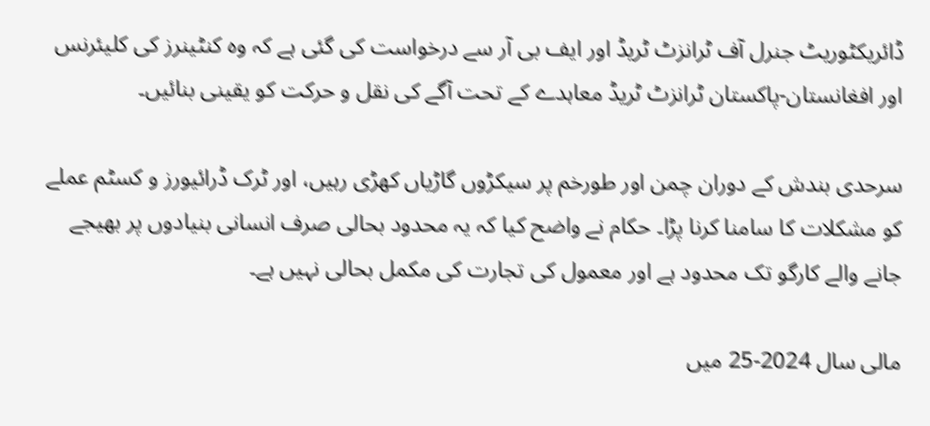ڈائریکٹوریٹ جنرل آف ٹرانزٹ ٹریڈ اور ایف بی آر سے درخواست کی گئی ہے کہ وہ کنٹینرز کی کلیئرنس اور افغانستان-پاکستان ٹرانزٹ ٹریڈ معاہدے کے تحت آگے کی نقل و حرکت کو یقینی بنائیں۔

سرحدی بندش کے دوران چمن اور طورخم پر سیکڑوں گاڑیاں کھڑی رہیں، اور ٹرک ڈرائیورز و کسٹم عملے کو مشکلات کا سامنا کرنا پڑا۔ حکام نے واضح کیا کہ یہ محدود بحالی صرف انسانی بنیادوں پر بھیجے جانے والے کارگو تک محدود ہے اور معمول کی تجارت کی مکمل بحالی نہیں ہے۔

مالی سال 2024-25 میں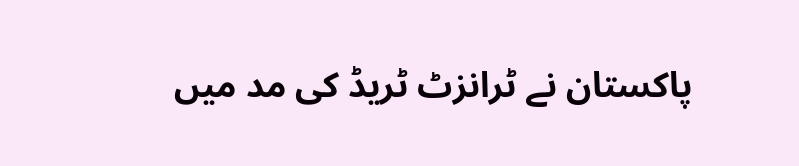پاکستان نے ٹرانزٹ ٹریڈ کی مد میں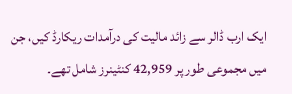ایک ارب ڈالر سے زائد مالیت کی درآمدات ریکارڈ کیں، جن میں مجموعی طور پر 42,959 کنٹینرز شامل تھے۔